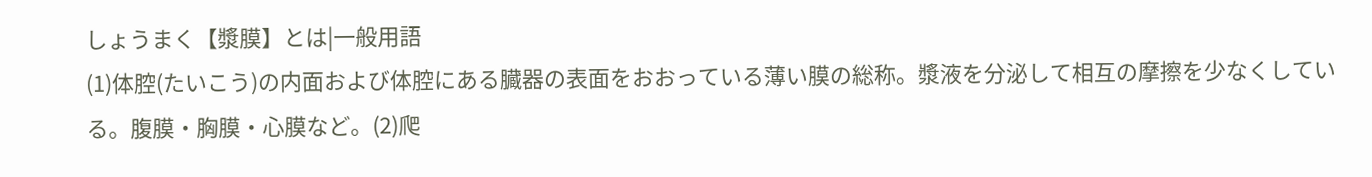しょうまく【漿膜】とは|一般用語
(1)体腔(たいこう)の内面および体腔にある臓器の表面をおおっている薄い膜の総称。漿液を分泌して相互の摩擦を少なくしている。腹膜・胸膜・心膜など。(2)爬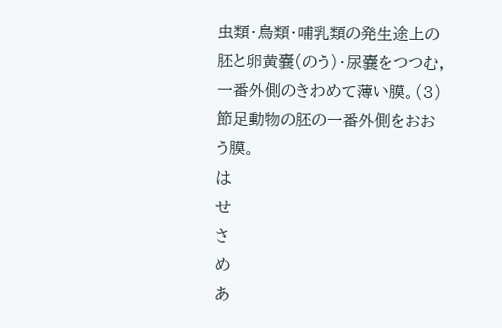虫類・鳥類・哺乳類の発生途上の胚と卵黄嚢(のう)・尿嚢をつつむ,一番外側のきわめて薄い膜。(3)節足動物の胚の一番外側をおおう膜。
は
せ
さ
め
あ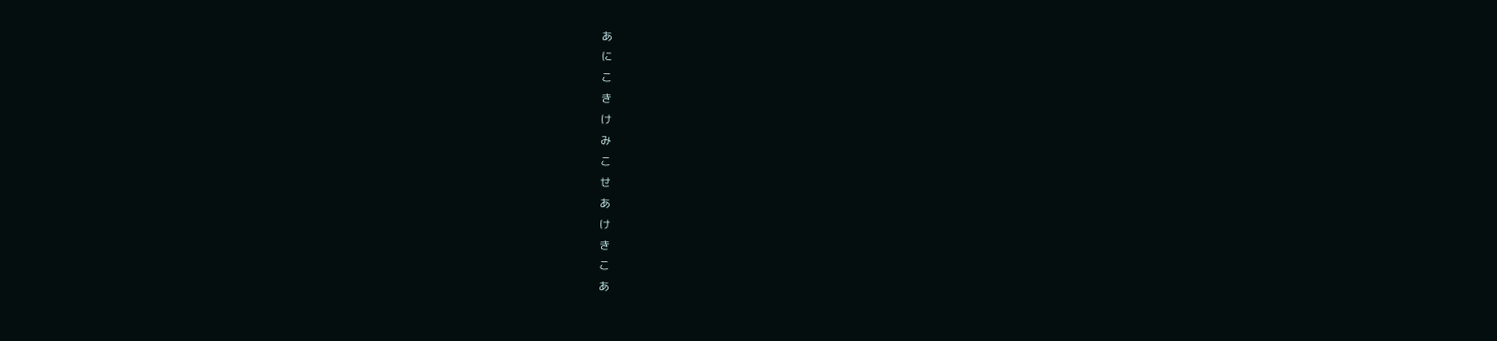あ
に
こ
き
け
み
こ
せ
あ
け
き
こ
あ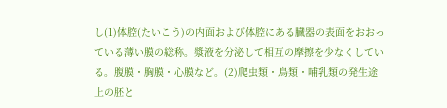し(1)体腔(たいこう)の内面および体腔にある臓器の表面をおおっている薄い膜の総称。漿液を分泌して相互の摩擦を少なくしている。腹膜・胸膜・心膜など。(2)爬虫類・鳥類・哺乳類の発生途上の胚と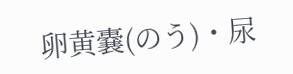卵黄嚢(のう)・尿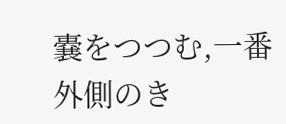嚢をつつむ,一番外側のき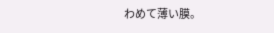わめて薄い膜。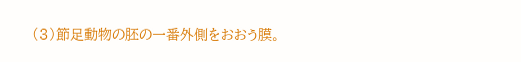(3)節足動物の胚の一番外側をおおう膜。